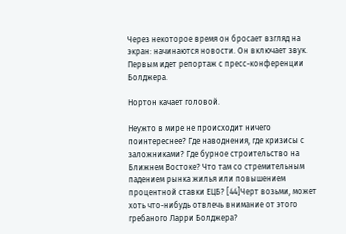Через некоторое время он бросает взгляд на экран: начинаются новости. Он включает звук. Первым идет репортаж с пресс-конференции Болджера.

Нортон качает головой.

Неужто в мире не происходит ничего поинтереснее? Где наводнения, где кризисы с заложниками? Где бурное строительство на Ближнем Востоке? Что там со стремительным падением рынка жилья или повышением процентной ставки ЕЦБ? [44]Черт возьми, может хоть что-нибудь отвлечь внимание от этого гребаного Ларри Болджера?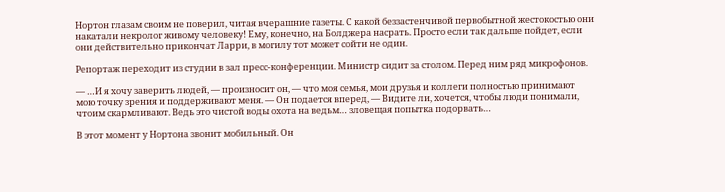Нортон глазам своим не поверил, читая вчерашние газеты. С какой беззастенчивой первобытной жестокостью они накатали некролог живому человеку! Ему, конечно, на Болджера насрать. Просто если так дальше пойдет, если они действительно прикончат Ларри, в могилу тот может сойти не один.

Репортаж переходит из студии в зал пресс-конференции. Министр сидит за столом. Перед ним ряд микрофонов.

— …И я хочу заверить людей, — произносит он, — что моя семья, мои друзья и коллеги полностью принимают мою точку зрения и поддерживают меня. — Он подается вперед, — Видите ли, хочется, чтобы люди понимали, чтоим скармливают. Ведь это чистой воды охота на ведьм… зловещая попытка подорвать…

В этот момент у Нортона звонит мобильный. Он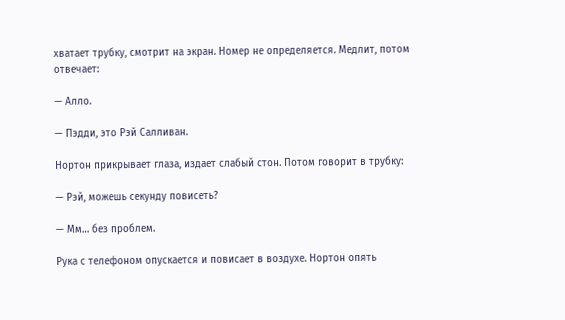хватает трубку, смотрит на экран. Номер не определяется. Медлит, потом отвечает:

— Алло.

— Пэдди, это Рэй Салливан.

Нортон прикрывает глаза, издает слабый стон. Потом говорит в трубку:

— Рэй, можешь секунду повисеть?

— Мм… без проблем.

Рука с телефоном опускается и повисает в воздухе. Нортон опять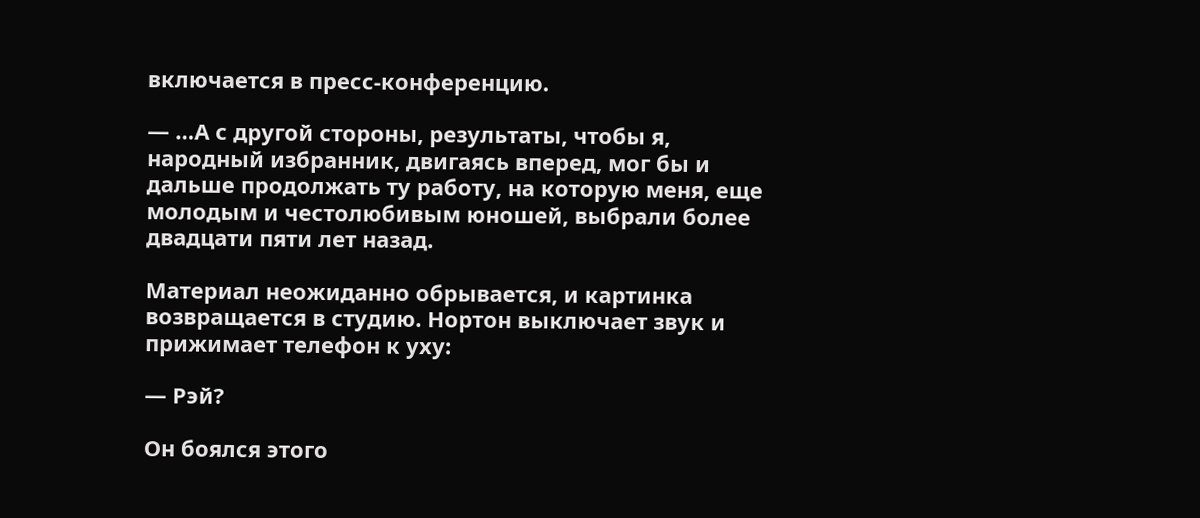включается в пресс-конференцию.

— …А с другой стороны, результаты, чтобы я, народный избранник, двигаясь вперед, мог бы и дальше продолжать ту работу, на которую меня, еще молодым и честолюбивым юношей, выбрали более двадцати пяти лет назад.

Материал неожиданно обрывается, и картинка возвращается в студию. Нортон выключает звук и прижимает телефон к уху:

— Рэй?

Он боялся этого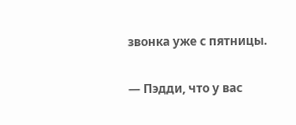звонка уже с пятницы.

— Пэдди, что у вас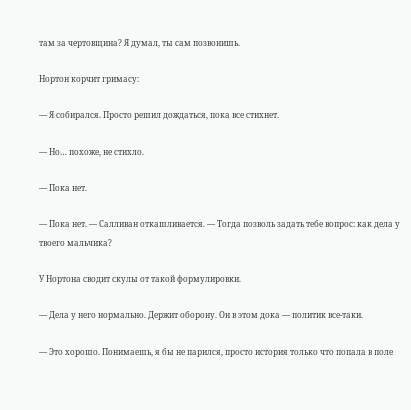там за чертовщина? Я думал, ты сам позвонишь.

Нортон корчит гримасу:

— Я собирался. Просто решил дождаться, пока все стихнет.

— Но… похоже, не стихло.

— Пока нет.

— Пока нет. — Салливан откашливается. — Тогда позволь задать тебе вопрос: как дела у твоего мальчика?

У Нортона сводит скулы от такой формулировки.

— Дела у него нормально. Держит оборону. Он в этом дока — политик все-таки.

— Это хорошо. Понимаешь, я бы не парился, просто история только что попала в поле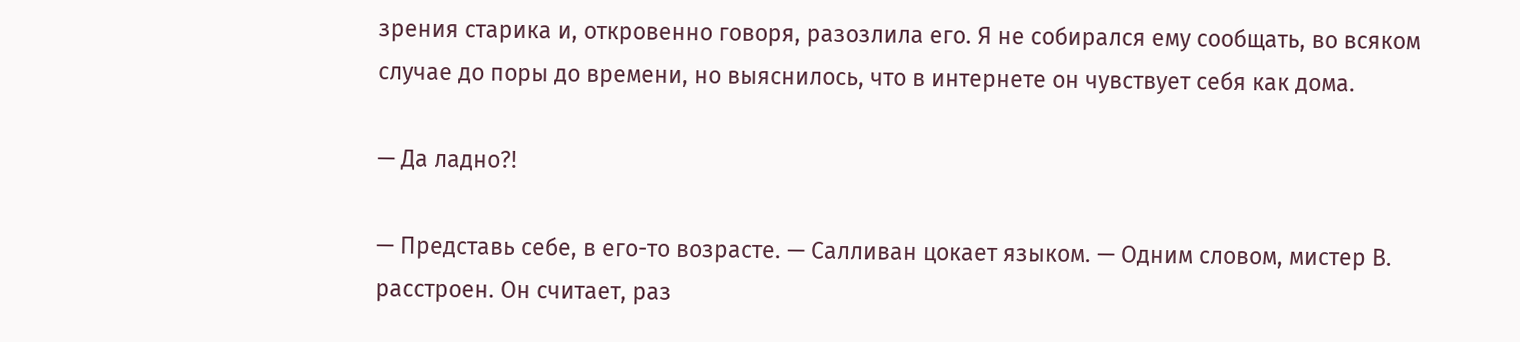зрения старика и, откровенно говоря, разозлила его. Я не собирался ему сообщать, во всяком случае до поры до времени, но выяснилось, что в интернете он чувствует себя как дома.

— Да ладно?!

— Представь себе, в его-то возрасте. — Салливан цокает языком. — Одним словом, мистер В. расстроен. Он считает, раз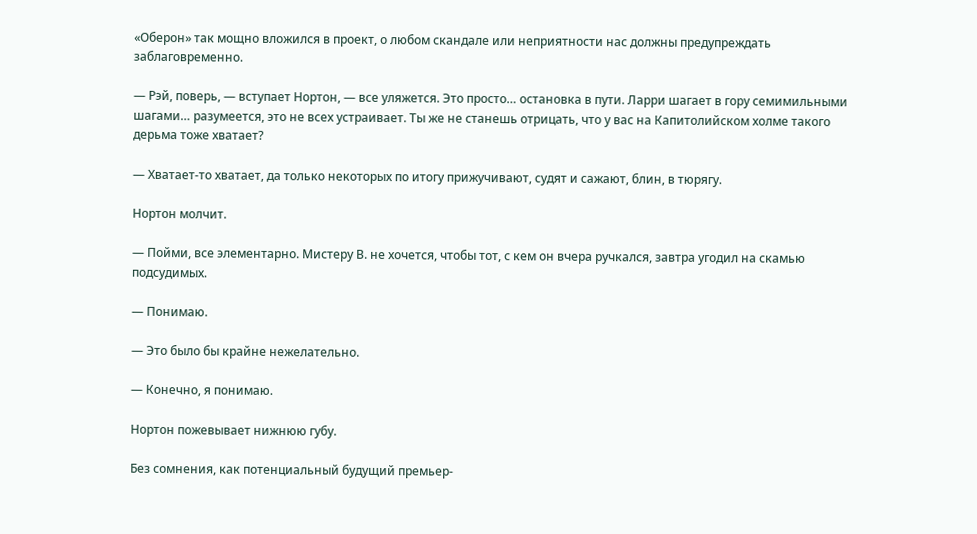«Оберон» так мощно вложился в проект, о любом скандале или неприятности нас должны предупреждать заблаговременно.

— Рэй, поверь, — вступает Нортон, — все уляжется. Это просто… остановка в пути. Ларри шагает в гору семимильными шагами… разумеется, это не всех устраивает. Ты же не станешь отрицать, что у вас на Капитолийском холме такого дерьма тоже хватает?

— Хватает-то хватает, да только некоторых по итогу прижучивают, судят и сажают, блин, в тюрягу.

Нортон молчит.

— Пойми, все элементарно. Мистеру В. не хочется, чтобы тот, с кем он вчера ручкался, завтра угодил на скамью подсудимых.

— Понимаю.

— Это было бы крайне нежелательно.

— Конечно, я понимаю.

Нортон пожевывает нижнюю губу.

Без сомнения, как потенциальный будущий премьер-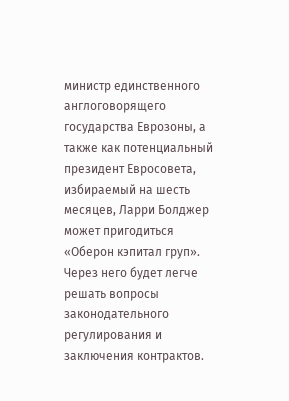министр единственного англоговорящего государства Еврозоны, а также как потенциальный президент Евросовета, избираемый на шесть месяцев, Ларри Болджер может пригодиться «Оберон кэпитал груп». Через него будет легче решать вопросы законодательного регулирования и заключения контрактов.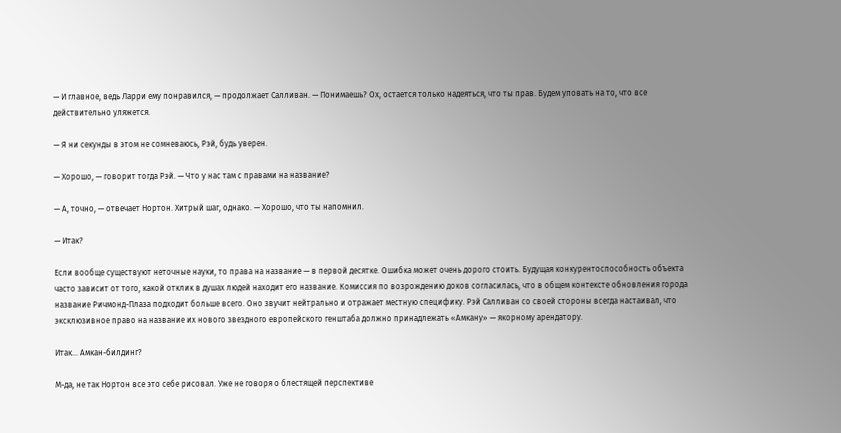— И главное, ведь Ларри ему понравился, — продолжает Салливан. — Понимаешь? Ох, остается только надеяться, что ты прав. Будем уповать на то, что все действительно уляжется.

— Я ни секунды в этом не сомневаюсь, Рэй, будь уверен.

— Хорошо, — говорит тогда Рэй. — Что у нас там с правами на название?

— А, точно, — отвечает Нортон. Хитрый шаг, однако. — Хорошо, что ты напомнил.

— Итак?

Если вообще существуют неточные науки, то права на название — в первой десятке. Ошибка может очень дорого стоить. Будущая конкурентоспособность объекта часто зависит от того, какой отклик в душах людей находит его название. Комиссия по возрождению доков согласилась, что в общем контексте обновления города название Ричмонд-Плаза подходит больше всего. Оно звучит нейтрально и отражает местную специфику. Рэй Салливан со своей стороны всегда настаивал, что эксклюзивное право на название их нового звездного европейского генштаба должно принадлежать «Амкану» — якорному арендатору.

Итак… Амкан-билдинг?

М-да, не так Нортон все это себе рисовал. Уже не говоря о блестящей перспективе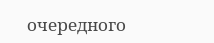очередного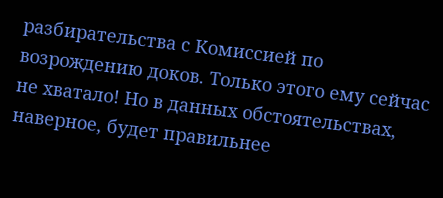разбирательства с Комиссией по возрождению доков. Только этого ему сейчас не хватало! Но в данных обстоятельствах, наверное, будет правильнее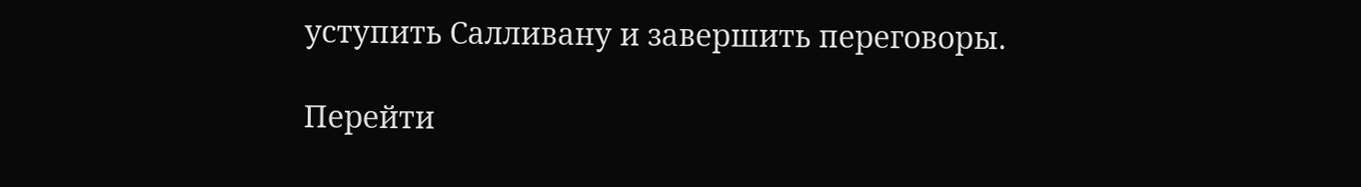уступить Салливану и завершить переговоры.

Перейти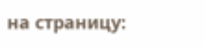на страницу: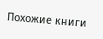Похожие книги